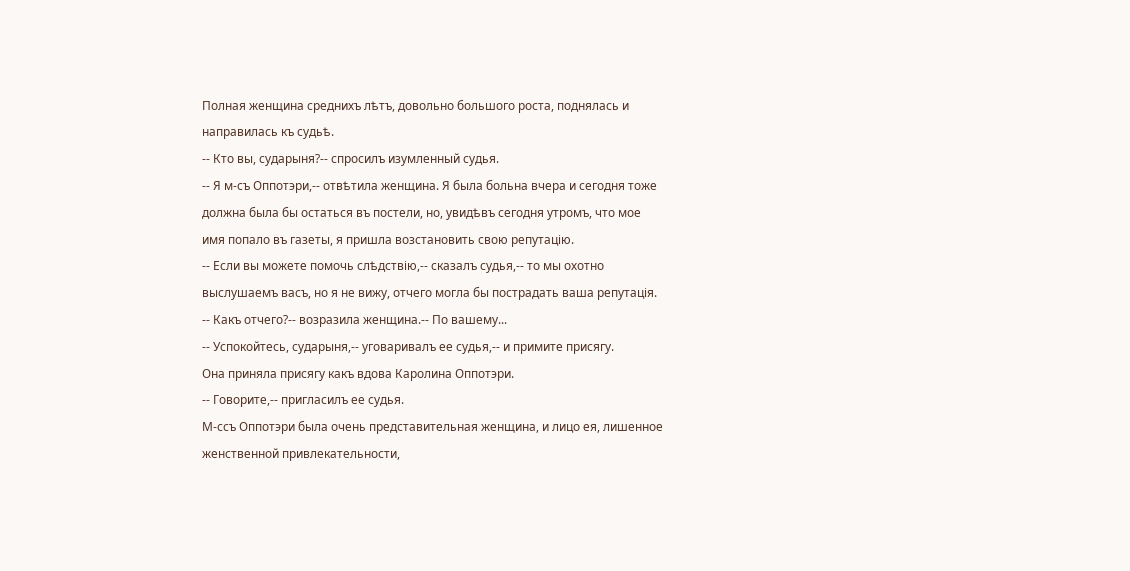Полная женщина среднихъ лѣтъ, довольно большого роста, поднялась и направилась къ судьѣ.
-- Кто вы, сударыня?-- спросилъ изумленный судья.
-- Я м-съ Оппотэри,-- отвѣтила женщина. Я была больна вчера и сегодня тоже должна была бы остаться въ постели, но, увидѣвъ сегодня утромъ, что мое имя попало въ газеты, я пришла возстановить свою репутацію.
-- Если вы можете помочь слѣдствію,-- сказалъ судья,-- то мы охотно выслушаемъ васъ, но я не вижу, отчего могла бы пострадать ваша репутація.
-- Какъ отчего?-- возразила женщина.-- По вашему...
-- Успокойтесь, сударыня,-- уговаривалъ ее судья,-- и примите присягу.
Она приняла присягу какъ вдова Каролина Оппотэри.
-- Говорите,-- пригласилъ ее судья.
М-ссъ Оппотэри была очень представительная женщина, и лицо ея, лишенное женственной привлекательности,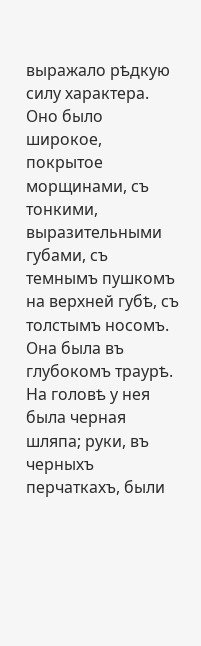выражало рѣдкую силу характера. Оно было широкое, покрытое морщинами, съ тонкими, выразительными губами, съ темнымъ пушкомъ на верхней губѣ, съ толстымъ носомъ. Она была въ глубокомъ траурѣ. На головѣ у нея была черная шляпа; руки, въ черныхъ перчаткахъ, были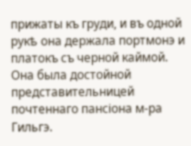прижаты къ груди, и въ одной рукѣ она держала портмонэ и платокъ съ черной каймой. Она была достойной представительницей почтеннаго пансіона м-ра Гильгэ.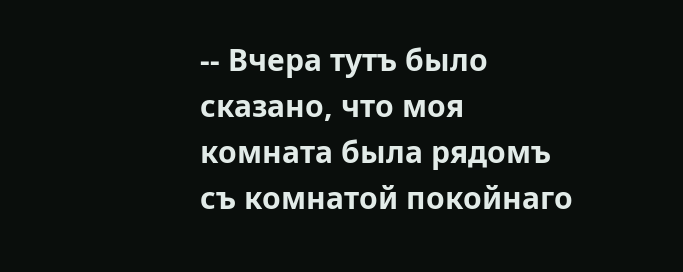-- Вчера тутъ было сказано, что моя комната была рядомъ съ комнатой покойнаго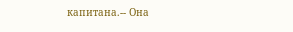капитана.-- Она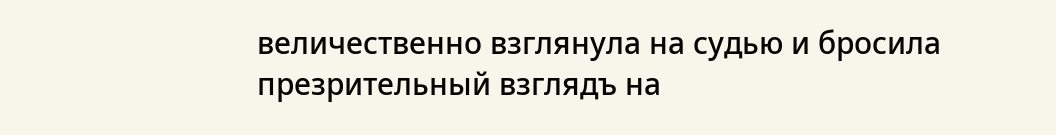величественно взглянула на судью и бросила презрительный взглядъ на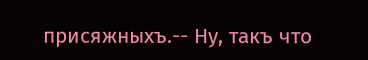присяжныхъ.-- Ну, такъ что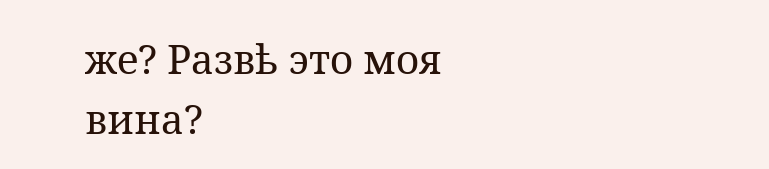же? Развѣ это моя вина?